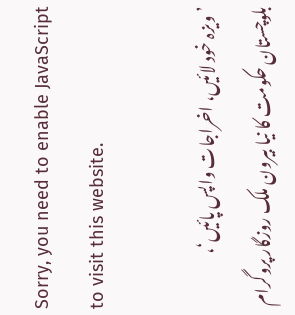Sorry, you need to enable JavaScript to visit this website.

’ویزہ خود لائیں، اخراجات واپس پائیں‘، بلوچستان حکومت کا نیا بیرون ملک روزگار پروگرام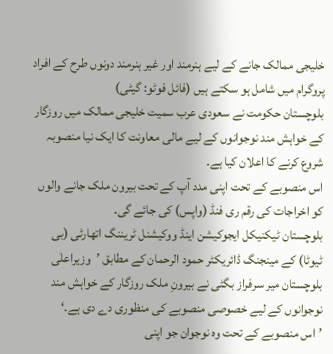خلیجی ممالک جانے کے لیے ہنرمند اور غیر ہنرمند دونوں طرح کے افراد پروگرام میں شامل ہو سکتے ہیں (فائل فوٹو: گیٹی)
بلوچستان حکومت نے سعودی عرب سمیت خلیجی ممالک میں روزگار کے خواہش مند نوجوانوں کے لیے مالی معاونت کا ایک نیا منصوبہ شروع کرنے کا اعلان کیا ہے۔
اس منصوبے کے تحت اپنی مدد آپ کے تحت بیرون ملک جانے والوں کو اخراجات کی رقم ری فنڈ (واپس) کی جائے گی۔
بلوچستان ٹیکنیکل ایجوکیشن اینڈ ووکیشنل ٹریننگ اتھارٹی (بی ٹیوٹا) کے مینجنگ ڈائریکٹر حمود الرحمان کے مطابق ’وزیراعلٰی بلوچستان میر سرفراز بگٹی نے بیرونِ ملک روزگار کے خواہش مند نوجوانوں کے لیے خصوصی منصوبے کی منظوری دے دی ہے۔‘
’اس منصوبے کے تحت وہ نوجوان جو اپنی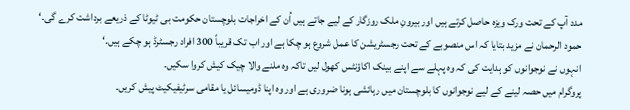مدد آپ کے تحت ورک ویزہ حاصل کرتے ہیں اور بیرونِ ملک روزگار کے لیے جاتے ہیں اُن کے اخراجات بلوچستان حکومت بی ٹیوٹا کے ذریعے برداشت کرے گی۔‘
حمود الرحمان نے مزید بتایا کہ اس منصوبے کے تحت رجسٹریشن کا عمل شروع ہو چکا ہے اور اب تک قریباً 300 افراد رجسٹرڈ ہو چکے ہیں۔‘
انہوں نے نوجوانوں کو ہدایت کی کہ وہ پہلے سے اپنے بینک اکاؤنٹس کھول لیں تاکہ وہ ملنے والا چیک کیش کروا سکیں۔
پروگرام میں حصہ لینے کے لیے نوجوانوں کا بلوچستان میں رہائشی ہونا ضروری ہے اور وہ اپنا ڈومیسائل یا مقامی سرٹیفیکیٹ پیش کریں۔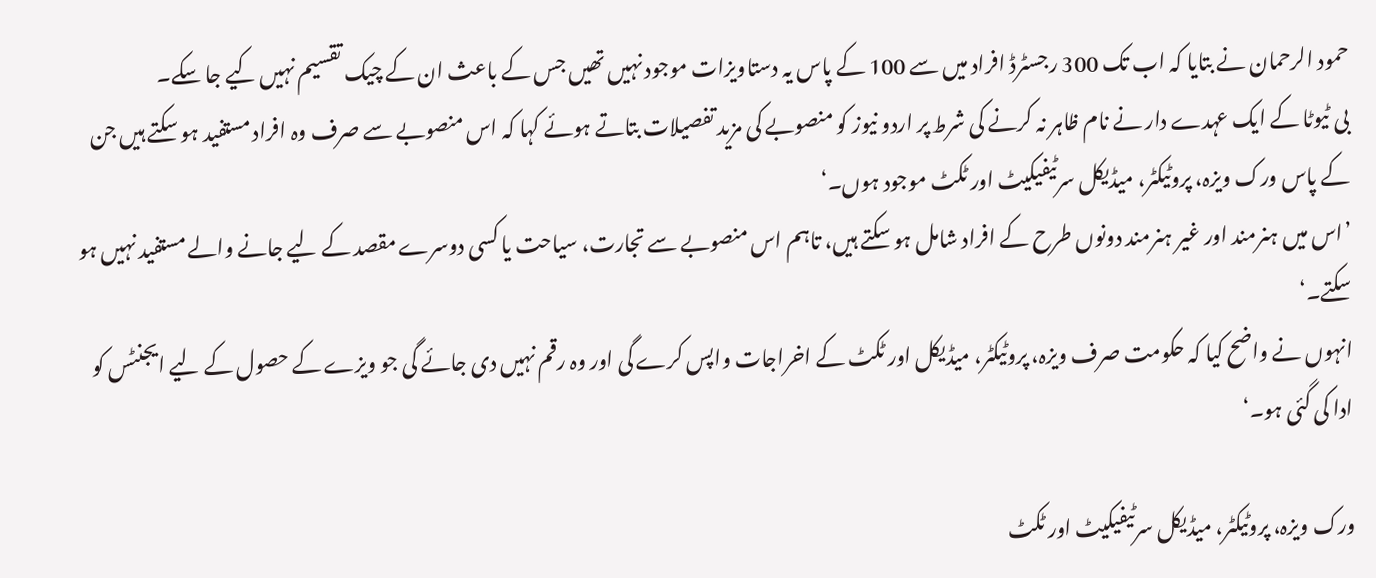حمود الرحمان نے بتایا کہ اب تک 300 رجسٹرڈ افراد میں سے 100 کے پاس یہ دستاویزات موجود نہیں تھیں جس کے باعث ان کے چیک تقسیم نہیں کیے جا سکے۔
بی ٹیوٹا کے ایک عہدے دار نے نام ظاہر نہ کرنے کی شرط پر اردو نیوز کو منصوبے کی مزید تفصیلات بتاتے ہوئے کہا کہ اس منصوبے سے صرف وہ افراد مستفید ہو سکتے ہیں جن کے پاس ورک ویزہ، پروٹیکٹر، میڈیکل سرٹیفیکیٹ اور ٹکٹ موجود ہوں۔‘
’اس میں ہنرمند اور غیر ہنرمند دونوں طرح کے افراد شامل ہو سکتے ہیں، تاہم اس منصوبے سے تجارت، سیاحت یا کسی دوسرے مقصد کے لیے جانے والے مستفید نہیں ہو سکتے۔‘
انہوں نے واضح کیا کہ حکومت صرف ویزہ، پروٹیکٹر، میڈیکل اور ٹکٹ کے اخراجات واپس کرے گی اور وہ رقم نہیں دی جائے گی جو ویزے کے حصول کے لیے ایجنٹس کو ادا کی گئی ہو۔‘

ورک ویزہ، پروٹیکٹر، میڈیکل سرٹیفیکیٹ اور ٹکٹ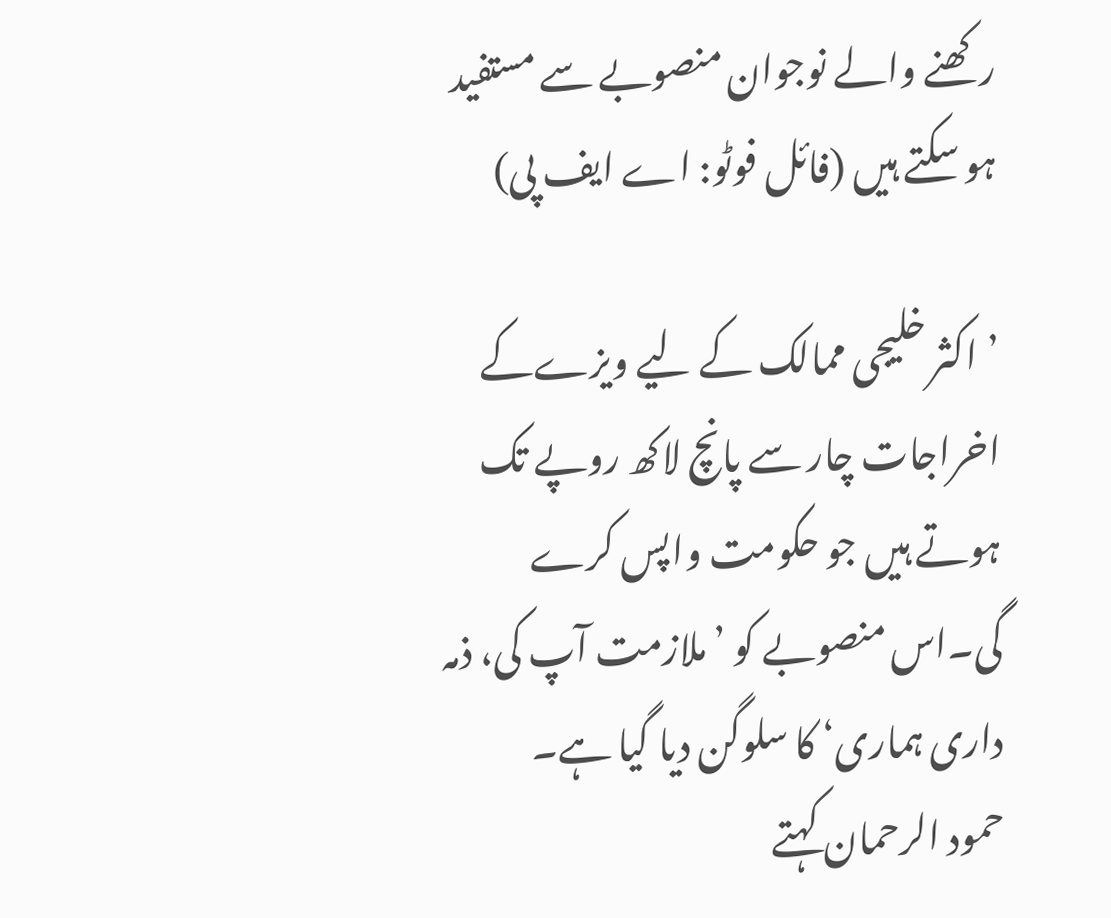رکھنے والے نوجوان منصوبے سے مستفید ہو سکتے ہیں (فائل فوٹو: اے ایف پی)

’اکثر خلیجی ممالک کے لیے ویزےکے اخراجات چار سے پانچ لاکھ روپے تک ہوتے ہیں جو حکومت واپس کرے گی۔اس منصوبے کو ’ملازمت آپ کی، ذمہ داری ہماری‘ کا سلوگن دیا گیا ہے۔
حمود الرحمان کہتے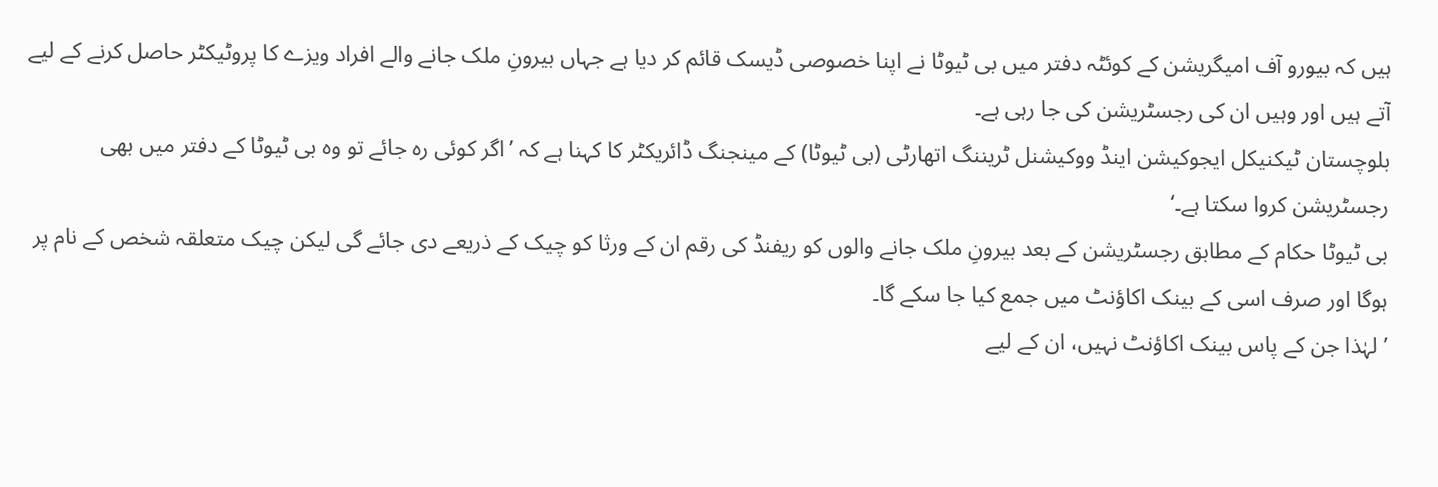ہیں کہ بیورو آف امیگریشن کے کوئٹہ دفتر میں بی ٹیوٹا نے اپنا خصوصی ڈیسک قائم کر دیا ہے جہاں بیرونِ ملک جانے والے افراد ویزے کا پروٹیکٹر حاصل کرنے کے لیے آتے ہیں اور وہیں ان کی رجسٹریشن کی جا رہی ہے۔
بلوچستان ٹیکنیکل ایجوکیشن اینڈ ووکیشنل ٹریننگ اتھارٹی (بی ٹیوٹا) کے مینجنگ ڈائریکٹر کا کہنا ہے کہ ’اگر کوئی رہ جائے تو وہ بی ٹیوٹا کے دفتر میں بھی رجسٹریشن کروا سکتا ہے۔‘
بی ٹیوٹا حکام کے مطابق رجسٹریشن کے بعد بیرونِ ملک جانے والوں کو ریفنڈ کی رقم ان کے ورثا کو چیک کے ذریعے دی جائے گی لیکن چیک متعلقہ شخص کے نام پر ہوگا اور صرف اسی کے بینک اکاؤنٹ میں جمع کیا جا سکے گا۔
’لہٰذا جن کے پاس بینک اکاؤنٹ نہیں، ان کے لیے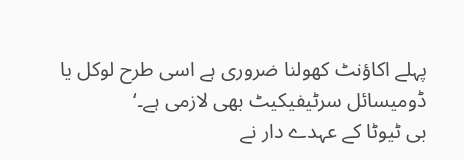پہلے اکاؤنٹ کھولنا ضروری ہے اسی طرح لوکل یا ڈومیسائل سرٹیفیکیٹ بھی لازمی ہے۔‘
بی ٹیوٹا کے عہدے دار نے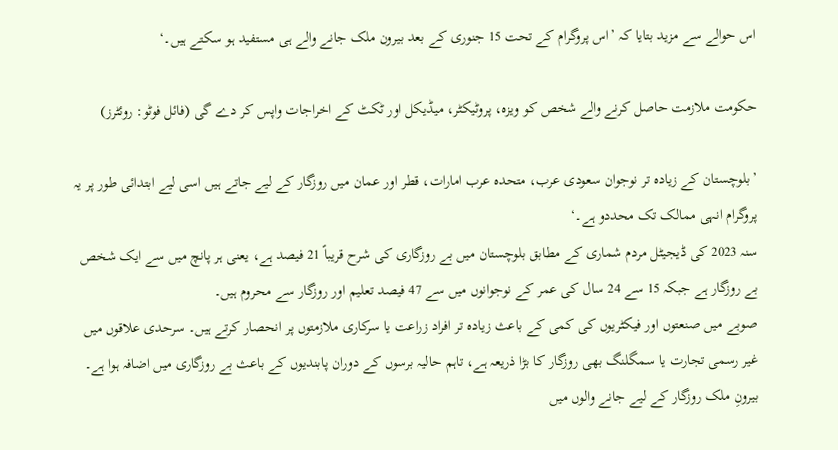اس حوالے سے مزید بتایا کہ ’اس پروگرام کے تحت 15 جنوری کے بعد بیرون ملک جانے والے ہی مستفید ہو سکتے ہیں۔‘

حکومت ملازمت حاصل کرنے والے شخص کو ویزہ، پروٹیکٹر، میڈیکل اور ٹکٹ کے اخراجات واپس کر دے گی (فائل فوٹو: روئٹرز)

’بلوچستان کے زیادہ تر نوجوان سعودی عرب، متحدہ عرب امارات، قطر اور عمان میں روزگار کے لیے جاتے ہیں اسی لیے ابتدائی طور پر یہ پروگرام انہی ممالک تک محددو ہے۔‘
سنہ 2023 کی ڈیجیٹل مردم شماری کے مطابق بلوچستان میں بے روزگاری کی شرح قریباً 21 فیصد ہے، یعنی ہر پانچ میں سے ایک شخص بے روزگار ہے جبکہ 15 سے 24 سال کی عمر کے نوجوانوں میں سے 47 فیصد تعلیم اور روزگار سے محروم ہیں۔
صوبے میں صنعتوں اور فیکٹریوں کی کمی کے باعث زیادہ تر افراد زراعت یا سرکاری ملازمتوں پر انحصار کرتے ہیں۔ سرحدی علاقوں میں غیر رسمی تجارت یا سمگلنگ بھی روزگار کا بڑا ذریعہ ہے، تاہم حالیہ برسوں کے دوران پابندیوں کے باعث بے روزگاری میں اضافہ ہوا ہے۔
بیرونِ ملک روزگار کے لیے جانے والوں میں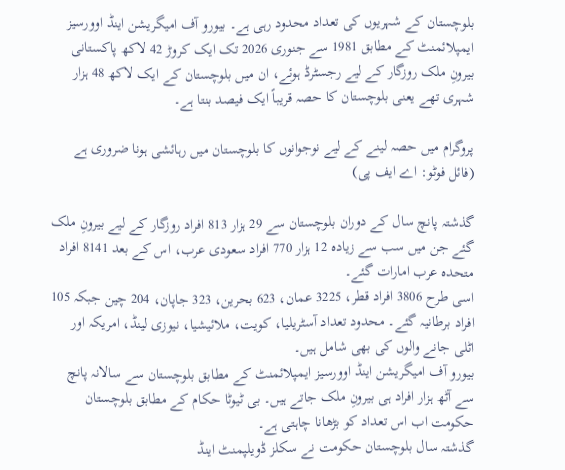بلوچستان کے شہریوں کی تعداد محدود رہی ہے۔ بیورو آف امیگریشن اینڈ اوورسیز ایمپلائمنٹ کے مطابق 1981 سے جنوری 2026 تک ایک کروڑ 42 لاکھ پاکستانی بیرونِ ملک روزگار کے لیے رجسٹرڈ ہوئے، ان میں بلوچستان کے ایک لاکھ 48 ہزار شہری تھے یعنی بلوچستان کا حصہ قریباً ایک فیصد بنتا ہے۔

پروگرام میں حصہ لینے کے لیے نوجوانوں کا بلوچستان میں رہائشی ہونا ضروری ہے (فائل فوٹو: اے ایف پی)

گذشتہ پانچ سال کے دوران بلوچستان سے 29 ہزار 813 افراد روزگار کے لیے بیرونِ ملک گئے جن میں سب سے زیادہ 12 ہزار 770 افراد سعودی عرب، اس کے بعد 8141 افراد متحدہ عرب امارات گئے۔
اسی طرح 3806 افراد قطر، 3225 عمان، 623 بحرین، 323 جاپان، 204 چین جبکہ 105 افراد برطانیہ گئے۔ محدود تعداد آسٹریلیا، کویت، ملائیشیا، نیوزی لینڈ، امریکہ اور اٹلی جانے والوں کی بھی شامل ہیں۔
بیورو آف امیگریشن اینڈ اوورسیز ایمپلائمنٹ کے مطابق بلوچستان سے سالانہ پانچ سے آٹھ ہزار افراد ہی بیرونِ ملک جاتے ہیں۔ بی ٹیوٹا حکام کے مطابق بلوچستان حکومت اب اس تعداد کو بڑھانا چاہتی ہے۔
گذشتہ سال بلوچستان حکومت نے سکلز ڈویلپمنٹ اینڈ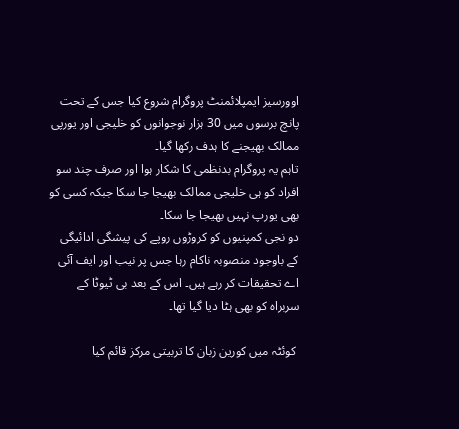اوورسیز ایمپلائمنٹ پروگرام شروع کیا جس کے تحت پانچ برسوں میں 30 ہزار نوجوانوں کو خلیجی اور یورپی ممالک بھیجنے کا ہدف رکھا گیا۔
تاہم یہ پروگرام بدنظمی کا شکار ہوا اور صرف چند سو افراد کو ہی خلیجی ممالک بھیجا جا سکا جبکہ کسی کو بھی یورپ نہیں بھیجا جا سکا۔
دو نجی کمپنیوں کو کروڑوں روپے کی پیشگی ادائیگی کے باوجود منصوبہ ناکام رہا جس پر نیب اور ایف آئی اے تحقیقات کر رہے ہیں۔ اس کے بعد بی ٹیوٹا کے سربراہ کو بھی ہٹا دیا گیا تھا۔

 کوئٹہ میں کورین زبان کا تربیتی مرکز قائم کیا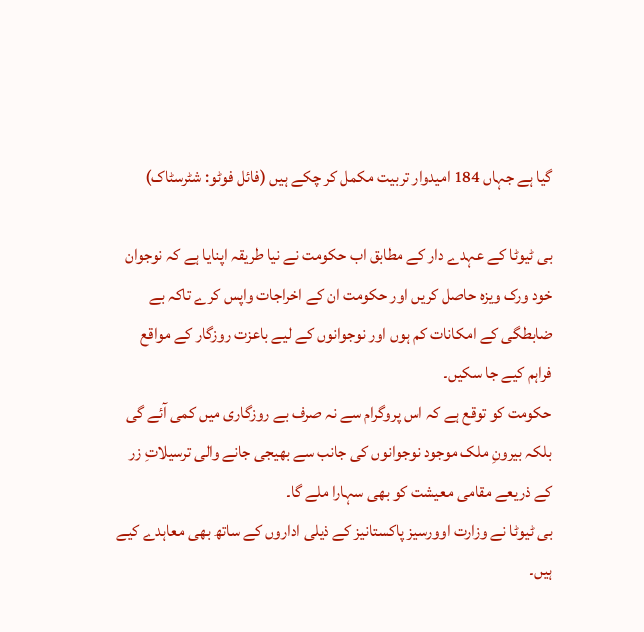گیا ہے جہاں 184 امیدوار تربیت مکمل کر چکے ہیں (فائل فوٹو: شٹرسٹاک)

بی ٹیوٹا کے عہدے دار کے مطابق اب حکومت نے نیا طریقہ اپنایا ہے کہ نوجوان خود ورک ویزہ حاصل کریں اور حکومت ان کے اخراجات واپس کرے تاکہ بے ضابطگی کے امکانات کم ہوں اور نوجوانوں کے لیے باعزت روزگار کے مواقع فراہم کیے جا سکیں۔
حکومت کو توقع ہے کہ اس پروگرام سے نہ صرف بے روزگاری میں کمی آئے گی بلکہ بیرونِ ملک موجود نوجوانوں کی جانب سے بھیجی جانے والی ترسیلاتِ زر کے ذریعے مقامی معیشت کو بھی سہارا ملے گا۔
بی ٹیوٹا نے وزارت اوورسیز پاکستانیز کے ذیلی اداروں کے ساتھ بھی معاہدے کیے ہیں۔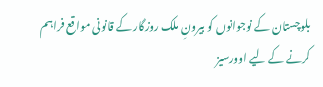بلوچستان کے نوجوانوں کو بیرونِ ملک روزگار کے قانونی مواقع فراہم کرنے کے لیے اوورسیز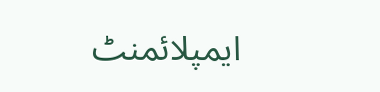ایمپلائمنٹ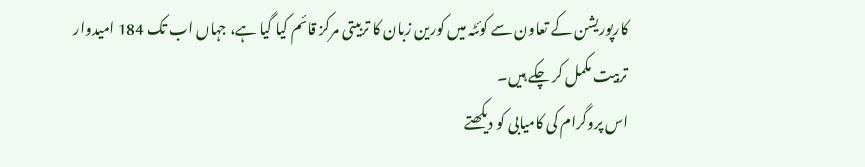کارپوریشن کے تعاون سے کوئٹہ میں کورین زبان کا تربیتی مرکز قائم کیا گیا ہے، جہاں اب تک 184 امیدوار تربیت مکمل کر چکے ہیں۔
اس پروگرام کی کامیابی کو دیکھتے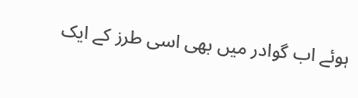ہوئے اب گوادر میں بھی اسی طرز کے ایک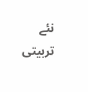نئے تربیتی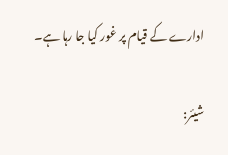ادارے کے قیام پر غور کیا جا رہا ہے۔

شیئر: